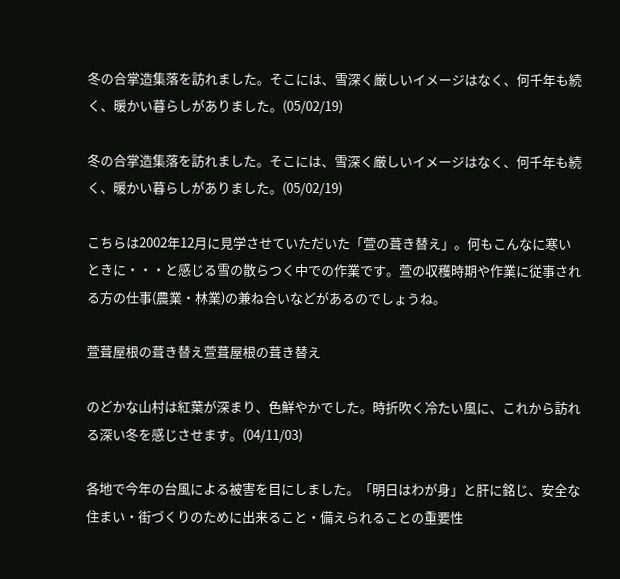冬の合掌造集落を訪れました。そこには、雪深く厳しいイメージはなく、何千年も続く、暖かい暮らしがありました。(05/02/19)

冬の合掌造集落を訪れました。そこには、雪深く厳しいイメージはなく、何千年も続く、暖かい暮らしがありました。(05/02/19)

こちらは2002年12月に見学させていただいた「萱の葺き替え」。何もこんなに寒いときに・・・と感じる雪の散らつく中での作業です。萱の収穫時期や作業に従事される方の仕事(農業・林業)の兼ね合いなどがあるのでしょうね。

萱葺屋根の葺き替え萱葺屋根の葺き替え

のどかな山村は紅葉が深まり、色鮮やかでした。時折吹く冷たい風に、これから訪れる深い冬を感じさせます。(04/11/03)

各地で今年の台風による被害を目にしました。「明日はわが身」と肝に銘じ、安全な住まい・街づくりのために出来ること・備えられることの重要性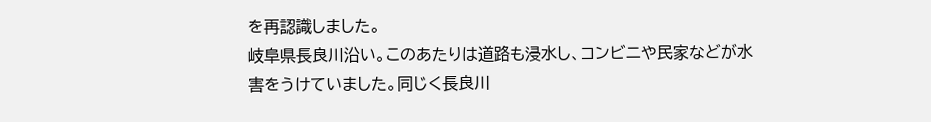を再認識しました。
岐阜県長良川沿い。このあたりは道路も浸水し、コンビニや民家などが水害をうけていました。同じく長良川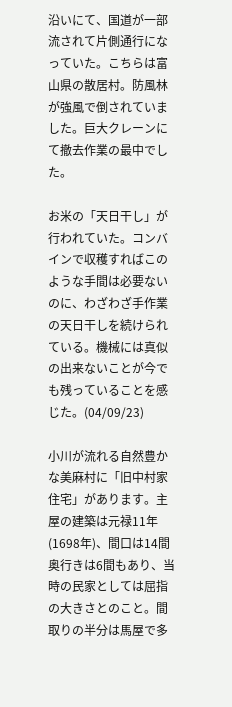沿いにて、国道が一部流されて片側通行になっていた。こちらは富山県の散居村。防風林が強風で倒されていました。巨大クレーンにて撤去作業の最中でした。

お米の「天日干し」が行われていた。コンバインで収穫すればこのような手間は必要ないのに、わざわざ手作業の天日干しを続けられている。機械には真似の出来ないことが今でも残っていることを感じた。(04/09/23)

小川が流れる自然豊かな美麻村に「旧中村家住宅」があります。主屋の建築は元禄11年(1698年)、間口は14間奥行きは6間もあり、当時の民家としては屈指の大きさとのこと。間取りの半分は馬屋で多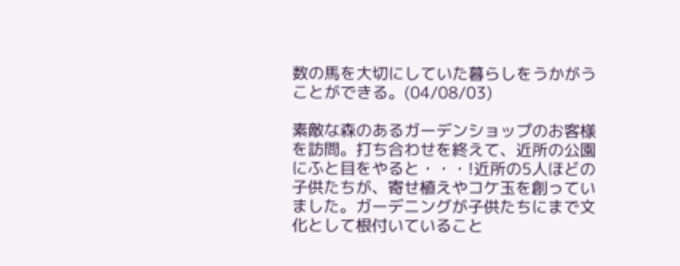数の馬を大切にしていた暮らしをうかがうことができる。(04/08/03)

素敵な森のあるガーデンショップのお客様を訪問。打ち合わせを終えて、近所の公園にふと目をやると・・・!近所の5人ほどの子供たちが、寄せ植えやコケ玉を創っていました。ガーデニングが子供たちにまで文化として根付いていること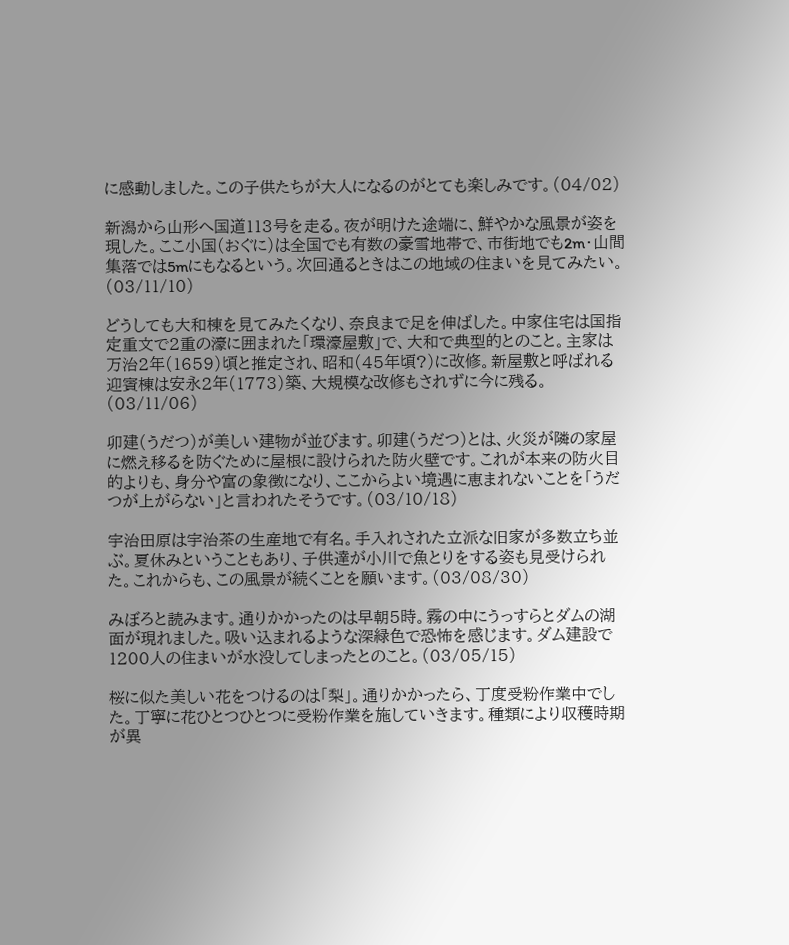に感動しました。この子供たちが大人になるのがとても楽しみです。(04/02)

新潟から山形へ国道113号を走る。夜が明けた途端に、鮮やかな風景が姿を現した。ここ小国(おぐに)は全国でも有数の豪雪地帯で、市街地でも2m・山間集落では5mにもなるという。次回通るときはこの地域の住まいを見てみたい。(03/11/10)

どうしても大和棟を見てみたくなり、奈良まで足を伸ばした。中家住宅は国指定重文で2重の濠に囲まれた「環濠屋敷」で、大和で典型的とのこと。主家は万治2年(1659)頃と推定され、昭和(45年頃?)に改修。新屋敷と呼ばれる迎賓棟は安永2年(1773)築、大規模な改修もされずに今に残る。(03/11/06)

卯建(うだつ)が美しい建物が並びます。卯建(うだつ)とは、火災が隣の家屋に燃え移るを防ぐために屋根に設けられた防火壁です。これが本来の防火目的よりも、身分や富の象徴になり、ここからよい境遇に恵まれないことを「うだつが上がらない」と言われたそうです。(03/10/18)

宇治田原は宇治茶の生産地で有名。手入れされた立派な旧家が多数立ち並ぶ。夏休みということもあり、子供達が小川で魚とりをする姿も見受けられた。これからも、この風景が続くことを願います。(03/08/30)

みぼろと読みます。通りかかったのは早朝5時。霧の中にうっすらとダムの湖面が現れました。吸い込まれるような深緑色で恐怖を感じます。ダム建設で1200人の住まいが水没してしまったとのこと。(03/05/15)

桜に似た美しい花をつけるのは「梨」。通りかかったら、丁度受粉作業中でした。丁寧に花ひとつひとつに受粉作業を施していきます。種類により収穫時期が異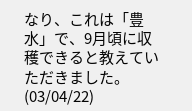なり、これは「豊水」で、9月頃に収穫できると教えていただきました。(03/04/22)